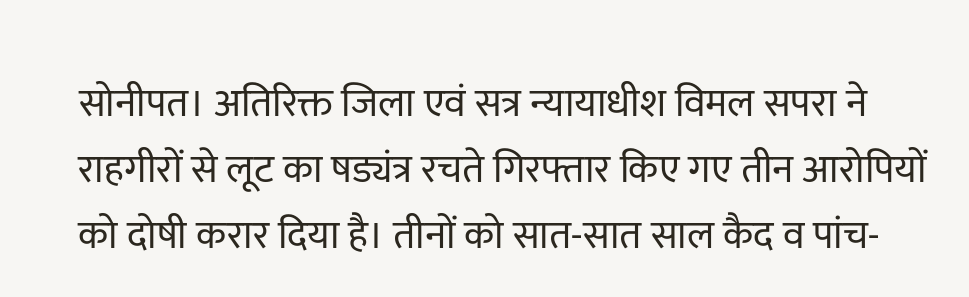सोनीपत। अतिरिक्त जिला एवं सत्र न्यायाधीश विमल सपरा ने राहगीरों से लूट का षड्यंत्र रचते गिरफ्तार किए गए तीन आरोपियों को दोषी करार दिया है। तीनों को सात-सात साल कैद व पांच-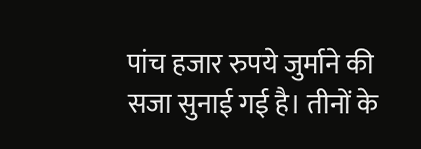पांच हजार रुपये जुर्माने की सजा सुनाई गई है। तीनों के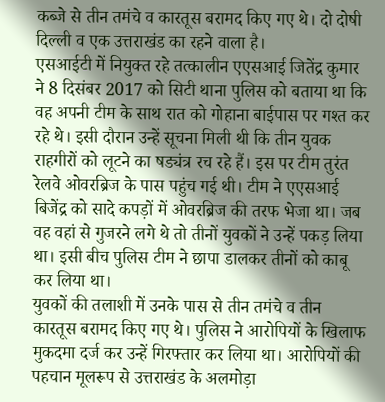कब्जे से तीन तमंचे व कारतूस बरामद किए गए थे। दो दोषी दिल्ली व एक उत्तराखंड का रहने वाला है।
एसआईटी में नियुक्त रहे तत्कालीन एएसआई जितेंद्र कुमार ने 8 दिसंबर 2017 को सिटी थाना पुलिस को बताया था कि वह अपनी टीम के साथ रात को गोहाना बाईपास पर गश्त कर रहे थे। इसी दौरान उन्हें सूचना मिली थी कि तीन युवक राहगीरों को लूटने का षड्यंत्र रच रहे हैं। इस पर टीम तुरंत रेलवे ओवरब्रिज के पास पहुंच गई थी। टीम ने एएसआई बिजेंद्र को सादे कपड़ों में ओवरब्रिज की तरफ भेजा था। जब वह वहां से गुजरने लगे थे तो तीनों युवकों ने उन्हें पकड़ लिया था। इसी बीच पुलिस टीम ने छापा डालकर तीनों को काबू कर लिया था।
युवकों की तलाशी में उनके पास से तीन तमंचे व तीन कारतूस बरामद किए गए थे। पुलिस ने आरोपियों के खिलाफ मुकदमा दर्ज कर उन्हें गिरफ्तार कर लिया था। आरोपियों की पहचान मूलरूप से उत्तराखंड के अलमोड़ा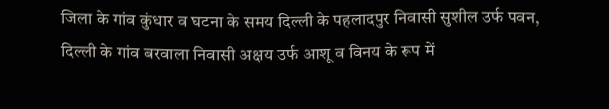जिला के गांव कुंधार व घटना के समय दिल्ली के पहलादपुर निवासी सुशील उर्फ पवन, दिल्ली के गांव बरवाला निवासी अक्षय उर्फ आशू व विनय के रूप में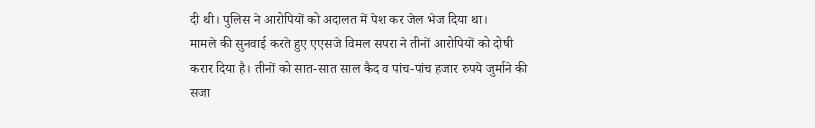दी थी। पुलिस ने आरोपियों को अदालत में पेश कर जेल भेज दिया था।
मामले की सुनवाई करते हुए एएसजे विमल सपरा ने तीनों आरोपियों को दोषी करार दिया है। तीनों को सात-सात साल कैद व पांच-पांच हजार रुपये जुर्माने की सजा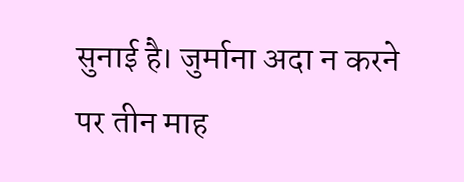सुनाई है। जुर्माना अदा न करने पर तीन माह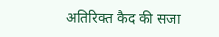अतिरिक्त कैद की सजा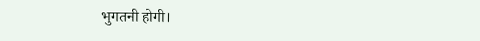भुगतनी होगी।